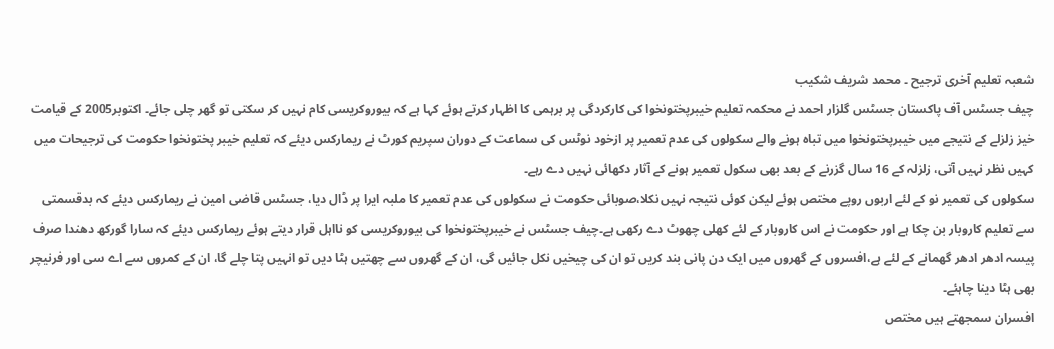شعبہ تعلیم آخری ترجیح ۔ محمد شریف شکیب
چیف جسٹس آف پاکستان جسٹس گلزار احمد نے محکمہ تعلیم خیبرپختونخوا کی کارکردگی پر برہمی کا اظہار کرتے ہوئے کہا ہے کہ بیوروکریسی کام نہیں کر سکتی تو گھر چلی جائے۔ اکتوبر2005 کے قیامت خیز زلزلے کے نتیجے میں خیبرپختونخوا میں تباہ ہونے والے سکولوں کی عدم تعمیر پر ازخود نوٹس کی سماعت کے دوران سپریم کورٹ نے ریمارکس دیئے کہ تعلیم خیبر پختونخوا حکومت کی ترجیحات میں کہیں نظر نہیں آتی، زلزلہ کے 16 سال گزرنے کے بعد بھی سکول تعمیر ہونے کے آثار دکھائی نہیں دے رہے۔
سکولوں کی تعمیر نو کے لئے اربوں روپے مختص ہوئے لیکن کوئی نتیجہ نہیں نکلا،صوبائی حکومت نے سکولوں کی عدم تعمیر کا ملبہ ایرا پر ڈال دیا، جسٹس قاضی امین نے ریمارکس دیئے کہ بدقسمتی سے تعلیم کاروبار بن چکا ہے اور حکومت نے اس کاروبار کے لئے کھلی چھوٹ دے رکھی ہے۔چیف جسٹس نے خیبرپختونخوا کی بیوروکریسی کو نااہل قرار دیتے ہوئے ریمارکس دیئے کہ سارا گورکھ دھندا صرف پیسہ ادھر ادھر گھمانے کے لئے ہے،افسروں کے گھروں میں ایک دن پانی بند کریں تو ان کی چیخیں نکل جائیں گی، ان کے گھروں سے چھتیں ہٹا دیں تو انہیں پتا چلے گا، ان کے کمروں سے اے سی اور فرنیچر بھی ہٹا دینا چاہئے۔
افسران سمجھتے ہیں مختص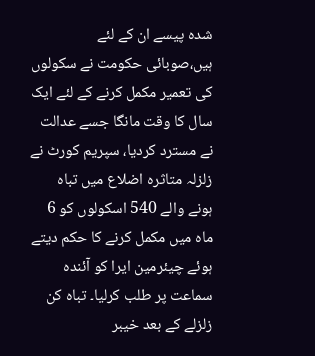شدہ پیسے ان کے لئے ہیں،صوبائی حکومت نے سکولوں کی تعمیر مکمل کرنے کے لئے ایک سال کا وقت مانگا جسے عدالت نے مسترد کردیا، سپریم کورٹ نے زلزلہ متاثرہ اضلاع میں تباہ ہونے والے 540 اسکولوں کو 6 ماہ میں مکمل کرنے کا حکم دیتے ہوئے چیئرمین ایرا کو آئندہ سماعت پر طلب کرلیا۔ تباہ کن زلزلے کے بعد خیبر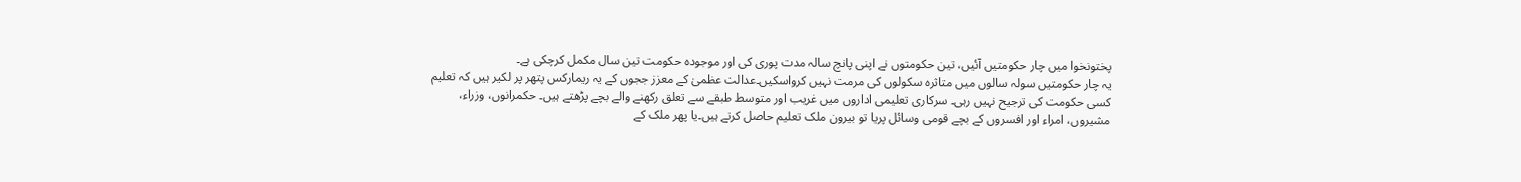پختونخوا میں چار حکومتیں آئیں، تین حکومتوں نے اپنی پانچ سالہ مدت پوری کی اور موجودہ حکومت تین سال مکمل کرچکی ہے۔
یہ چار حکومتیں سولہ سالوں میں متاثرہ سکولوں کی مرمت نہیں کرواسکیں۔عدالت عظمیٰ کے معزز ججوں کے یہ ریمارکس پتھر پر لکیر ہیں کہ تعلیم کسی حکومت کی ترجیح نہیں رہی۔ سرکاری تعلیمی اداروں میں غریب اور متوسط طبقے سے تعلق رکھنے والے بچے پڑھتے ہیں۔ حکمرانوں، وزراء، مشیروں، امراء اور افسروں کے بچے قومی وسائل پریا تو بیرون ملک تعلیم حاصل کرتے ہیں۔یا پھر ملک کے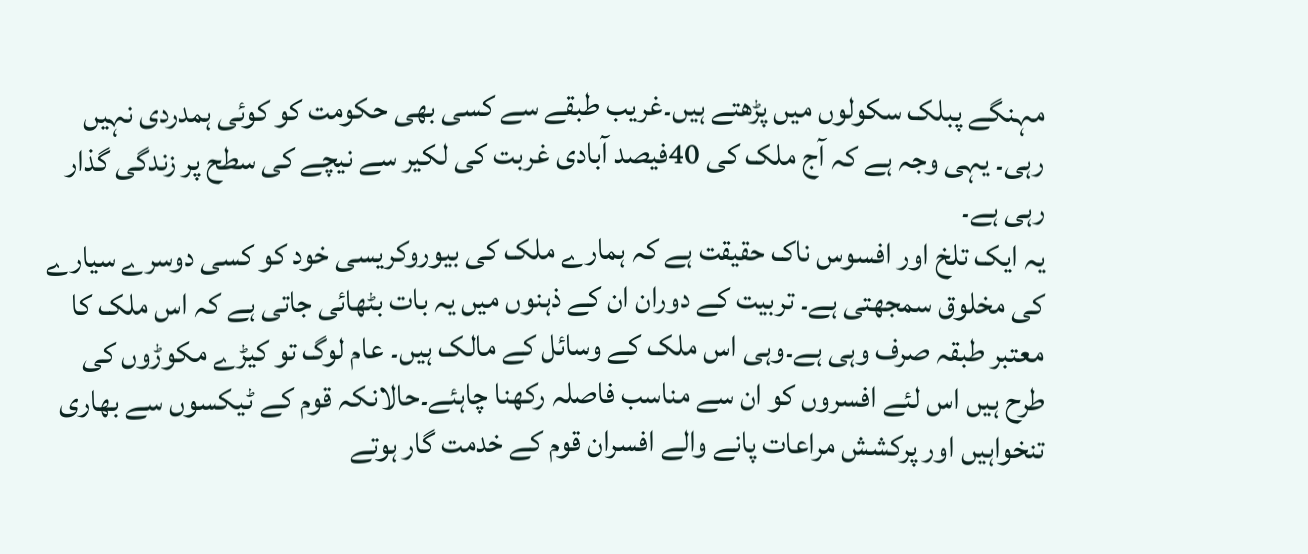مہنگے پبلک سکولوں میں پڑھتے ہیں۔غریب طبقے سے کسی بھی حکومت کو کوئی ہمدردی نہیں رہی۔ یہی وجہ ہے کہ آج ملک کی 40فیصد آبادی غربت کی لکیر سے نیچے کی سطح پر زندگی گذار رہی ہے۔
یہ ایک تلخ اور افسوس ناک حقیقت ہے کہ ہمارے ملک کی بیوروکریسی خود کو کسی دوسرے سیارے کی مخلوق سمجھتی ہے۔ تربیت کے دوران ان کے ذہنوں میں یہ بات بٹھائی جاتی ہے کہ اس ملک کا معتبر طبقہ صرف وہی ہے۔وہی اس ملک کے وسائل کے مالک ہیں۔ عام لوگ تو کیڑے مکوڑوں کی طرح ہیں اس لئے افسروں کو ان سے مناسب فاصلہ رکھنا چاہئے۔حالانکہ قوم کے ٹیکسوں سے بھاری تنخواہیں اور پرکشش مراعات پانے والے افسران قوم کے خدمت گار ہوتے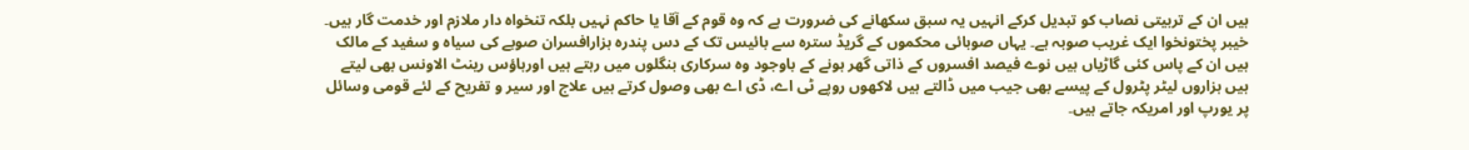ہیں ان کے تربیتی نصاب کو تبدیل کرکے انہیں یہ سبق سکھانے کی ضرورت ہے کہ وہ قوم کے آقا یا حاکم نہیں بلکہ تنخواہ دار ملازم اور خدمت گار ہیں۔
خیبر پختونخوا ایک غریب صوبہ ہے۔ یہاں صوبائی محکموں کے گریڈ سترہ سے بائیس تک کے دس پندرہ ہزارافسران صوبے کی سیاہ و سفید کے مالک ہیں ان کے پاس کئی گاڑیاں ہیں نوے فیصد افسروں کے ذاتی گھر ہونے کے باوجود وہ سرکاری بنگلوں میں رہتے ہیں اورہاؤس رینٹ الاونس بھی لیتے ہیں ہزاروں لیٹر پٹرول کے پیسے بھی جیب میں ڈالتے ہیں لاکھوں روپے ٹی اے، ڈی اے بھی وصول کرتے ہیں علاج اور سیر و تفریح کے لئے قومی وسائل پر یورپ اور امریکہ جاتے ہیں۔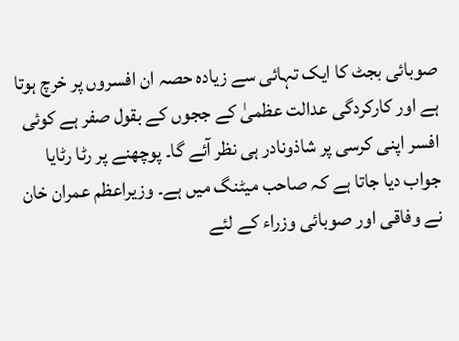صوبائی بجٹ کا ایک تہائی سے زیادہ حصہ ان افسروں پر خرچ ہوتا ہے اور کارکردگی عدالت عظمیٰ کے ججوں کے بقول صفر ہے کوئی افسر اپنی کرسی پر شاذونادر ہی نظر آئے گا۔ پوچھنے پر رٹا رٹایا جواب دیا جاتا ہے کہ صاحب میٹنگ میں ہے۔ وزیراعظم عمران خان نے وفاقی اور صوبائی وزراء کے لئے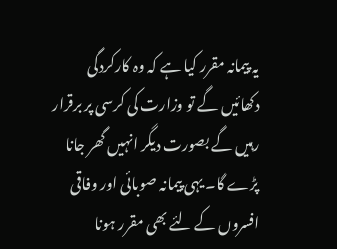یہ پیمانہ مقرر کیا ہے کہ وہ کارکردگی دکھائیں گے تو وزارت کی کرسی پر برقرار رہیں گے بصورت دیگر انہیں گھر جانا پڑے گا۔ یہی پیمانہ صوبائی اور وفاقی افسروں کے لئے بھی مقرر ہونا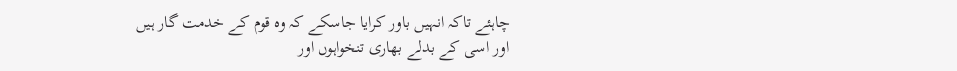چاہئے تاکہ انہیں باور کرایا جاسکے کہ وہ قوم کے خدمت گار ہیں اور اسی کے بدلے بھاری تنخواہوں اور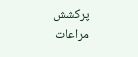پرکشش مراعات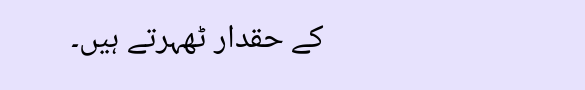کے حقدار ٹھہرتے ہیں۔